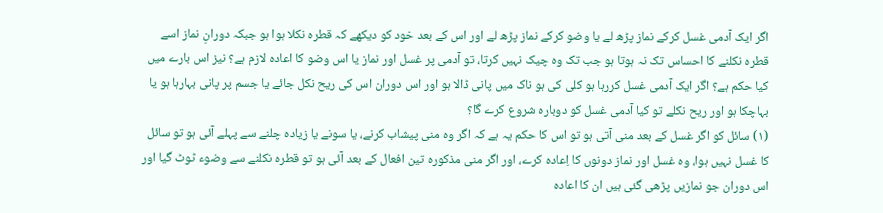اگر ایک آدمی غسل کرکے نماز پڑھ لے یا وضو کرکے نماز پڑھ لے اور اس کے بعد خود کو دیکھے کہ قطرہ نکلا ہوا ہو جبکہ دورانِ نماز اسے قطرہ نکلنے کا احساس تک نہ ہوتا ہو جب تک وہ چیک نہیں کرتا، تو آدمی پر غسل اور نماز یا اس وضو کا اعادہ لازم ہے؟ نیز اس بارے میں کیا حکم ہے؟ اگر ایک آدمی غسل کررہا ہو کلی کی ہو ناک میں پانی ڈالا ہو اور اس دوران اس کی ریح نکل جائے یا جسم پر پانی بہارہا ہو یا بہاچکا ہو اور ریح نکلے تو کیا آدمی غسل کو دوبارہ شروع کرے گا؟
(۱) سائل کو اگر غسل کے بعد منی آتی ہو تو اس کا حکم یہ ہے کہ اگر وہ منی پیشاب کرنے، یا سونے یا زیادہ چلنے سے پہلے آئی ہو تو سائل کا غسل نہیں ہوا، وہ غسل اور نماز دونوں کا اِعادہ کرے، اور اگر منی مذکورہ تین افعال کے بعد آئی ہو تو قطرہ نکلنے سے وضوء ٹوٹ گیا اور اس دوران جو نمازیں پڑھی گئی ہیں ان کا اعادہ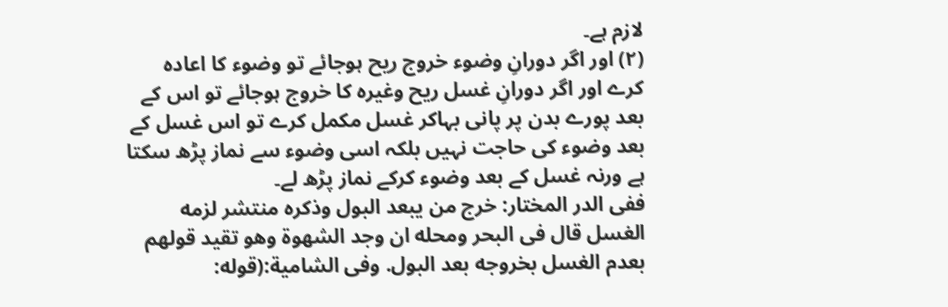لازم ہے۔
(۲) اور اگر دورانِ وضوء خروج ریح ہوجائے تو وضوء کا اعادہ کرے اور اگر دورانِ غسل ریح وغیرہ کا خروج ہوجائے تو اس کے بعد پورے بدن پر پانی بہاکر غسل مکمل کرے تو اس غسل کے بعد وضوء کی حاجت نہیں بلکہ اسی وضوء سے نماز پڑھ سکتا ہے ورنہ غسل کے بعد وضوء کرکے نماز پڑھ لے۔
ففی الدر المختار: خرج من یبعد البول وذكره منتشر لزمه الغسل قال فی البحر ومحله ان وجد الشهوة وهو تقید قولهم بعدم الغسل بخروجه بعد البول. وفی الشامیة:(قوله: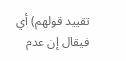تقييد قولهم) أي فيقال إن عدم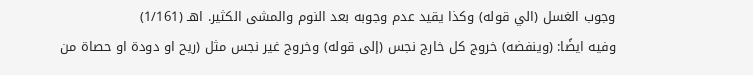وجوب الغسل (الي قوله) وكذا یقید عدم وجوبه بعد النوم والمشی الكثیر. اهـ (1/161)
وفیه ایضًا: (وینفضه) خروج كل خارج نجس (إلی قوله) وخروج غیر نجس مثل (ریح او دودة او حصاة من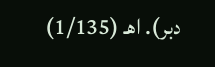دبر). اهـ (1/135)